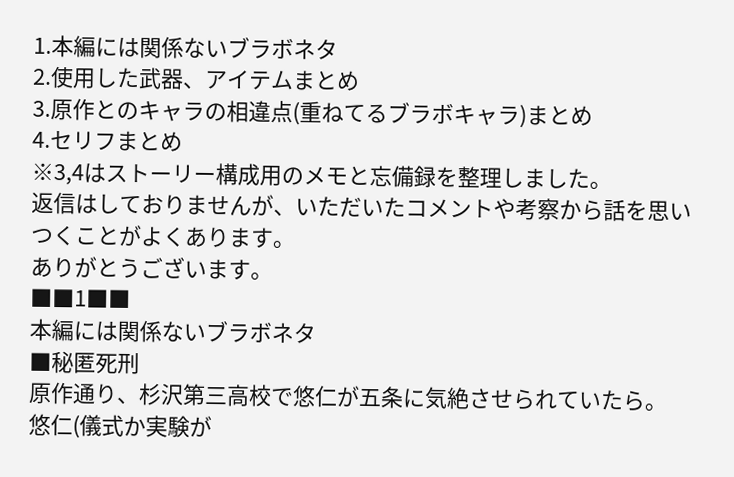1.本編には関係ないブラボネタ
2.使用した武器、アイテムまとめ
3.原作とのキャラの相違点(重ねてるブラボキャラ)まとめ
4.セリフまとめ
※3,4はストーリー構成用のメモと忘備録を整理しました。
返信はしておりませんが、いただいたコメントや考察から話を思いつくことがよくあります。
ありがとうございます。
■■1■■
本編には関係ないブラボネタ
■秘匿死刑
原作通り、杉沢第三高校で悠仁が五条に気絶させられていたら。
悠仁(儀式か実験が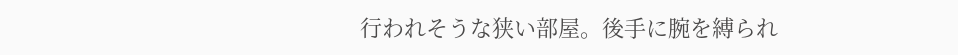行われそうな狭い部屋。後手に腕を縛られ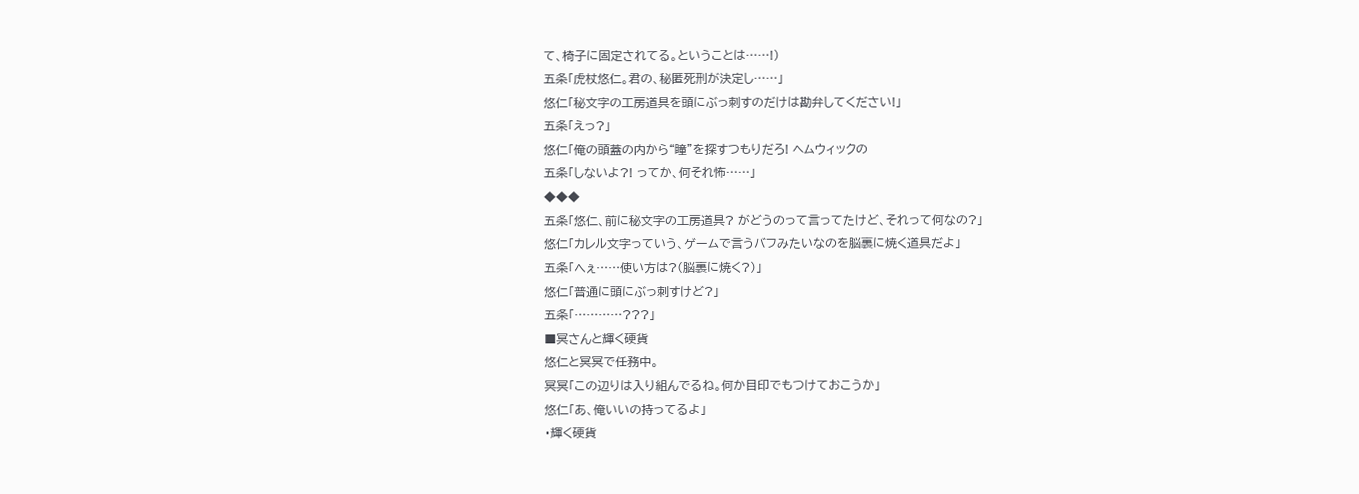て、椅子に固定されてる。ということは……!)
五条「虎杖悠仁。君の、秘匿死刑が決定し……」
悠仁「秘文字の工房道具を頭にぶっ刺すのだけは勘弁してください!」
五条「えっ?」
悠仁「俺の頭蓋の内から“瞳”を探すつもりだろ! ヘムウィックの
五条「しないよ?! ってか、何それ怖……」
◆◆◆
五条「悠仁、前に秘文字の工房道具? がどうのって言ってたけど、それって何なの?」
悠仁「カレル文字っていう、ゲームで言うバフみたいなのを脳裏に焼く道具だよ」
五条「へぇ……使い方は?(脳裏に焼く?)」
悠仁「普通に頭にぶっ刺すけど?」
五条「…………???」
■冥さんと輝く硬貨
悠仁と冥冥で任務中。
冥冥「この辺りは入り組んでるね。何か目印でもつけておこうか」
悠仁「あ、俺いいの持ってるよ」
・輝く硬貨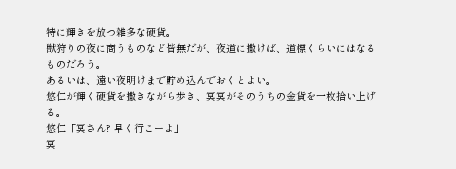特に輝きを放つ雑多な硬貨。
獣狩りの夜に商うものなど皆無だが、夜道に撒けば、道標くらいにはなるものだろう。
あるいは、遠い夜明けまで貯め込んでおくとよい。
悠仁が輝く硬貨を撒きながら歩き、冥冥がそのうちの金貨を一枚拾い上げる。
悠仁「冥さん? 早く行こーよ」
冥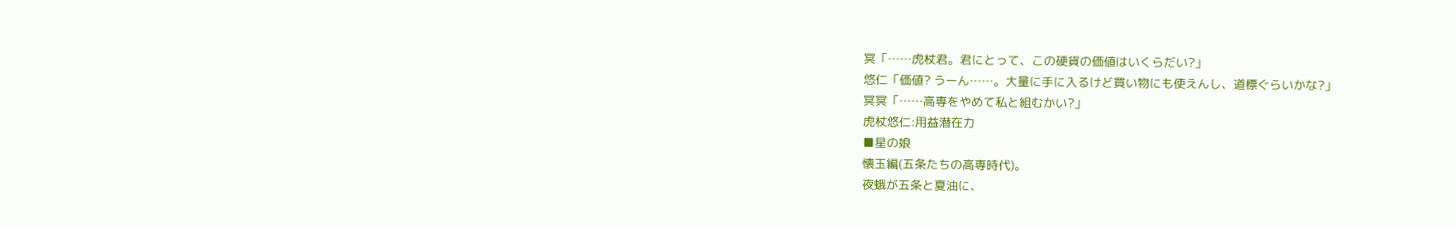冥「……虎杖君。君にとって、この硬貨の価値はいくらだい?」
悠仁「価値? うーん……。大量に手に入るけど買い物にも使えんし、道標ぐらいかな?」
冥冥「……高専をやめて私と組むかい?」
虎杖悠仁:用益潜在力
■星の娘
懐玉編(五条たちの高専時代)。
夜蛾が五条と夏油に、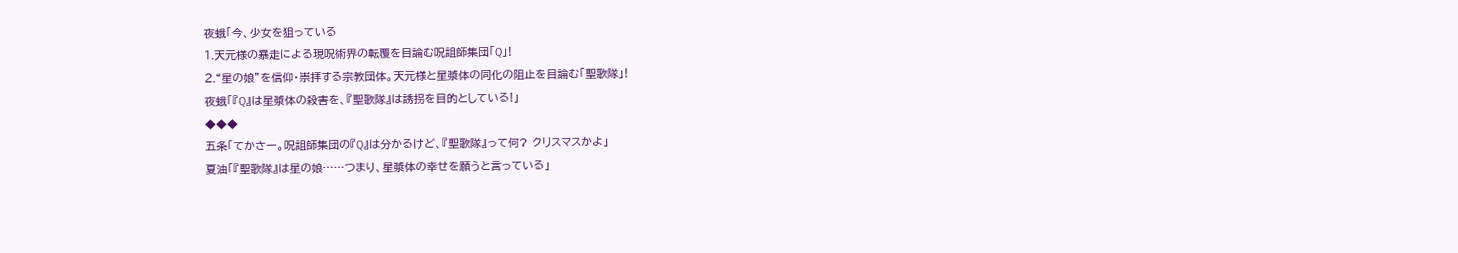夜蛾「今、少女を狙っている
1.天元様の暴走による現呪術界の転覆を目論む呪詛師集団「Q」!
2.“星の娘”を信仰・崇拝する宗教団体。天元様と星漿体の同化の阻止を目論む「聖歌隊」!
夜蛾「『Q』は星漿体の殺害を、『聖歌隊』は誘拐を目的としている!」
◆◆◆
五条「てかさー。呪詛師集団の『Q』は分かるけど、『聖歌隊』って何? クリスマスかよ」
夏油「『聖歌隊』は星の娘……つまり、星漿体の幸せを願うと言っている」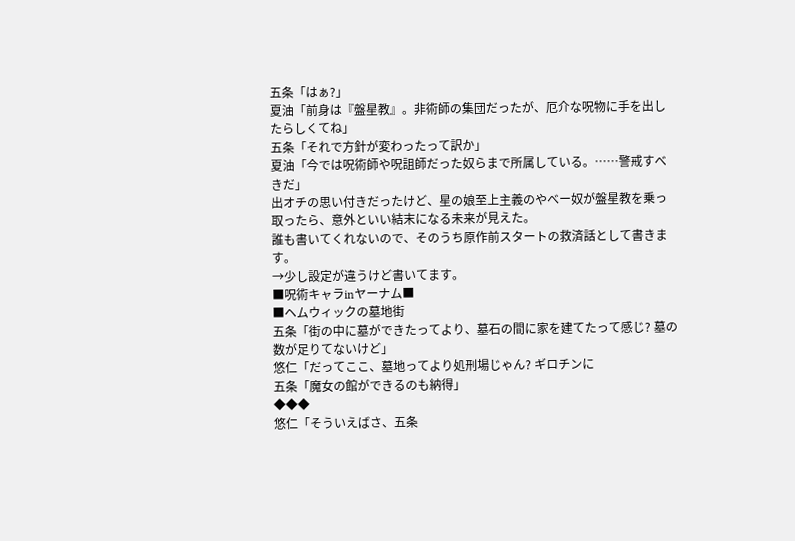五条「はぁ?」
夏油「前身は『盤星教』。非術師の集団だったが、厄介な呪物に手を出したらしくてね」
五条「それで方針が変わったって訳か」
夏油「今では呪術師や呪詛師だった奴らまで所属している。……警戒すべきだ」
出オチの思い付きだったけど、星の娘至上主義のやべー奴が盤星教を乗っ取ったら、意外といい結末になる未来が見えた。
誰も書いてくれないので、そのうち原作前スタートの救済話として書きます。
→少し設定が違うけど書いてます。
■呪術キャラinヤーナム■
■ヘムウィックの墓地街
五条「街の中に墓ができたってより、墓石の間に家を建てたって感じ? 墓の数が足りてないけど」
悠仁「だってここ、墓地ってより処刑場じゃん? ギロチンに
五条「魔女の館ができるのも納得」
◆◆◆
悠仁「そういえばさ、五条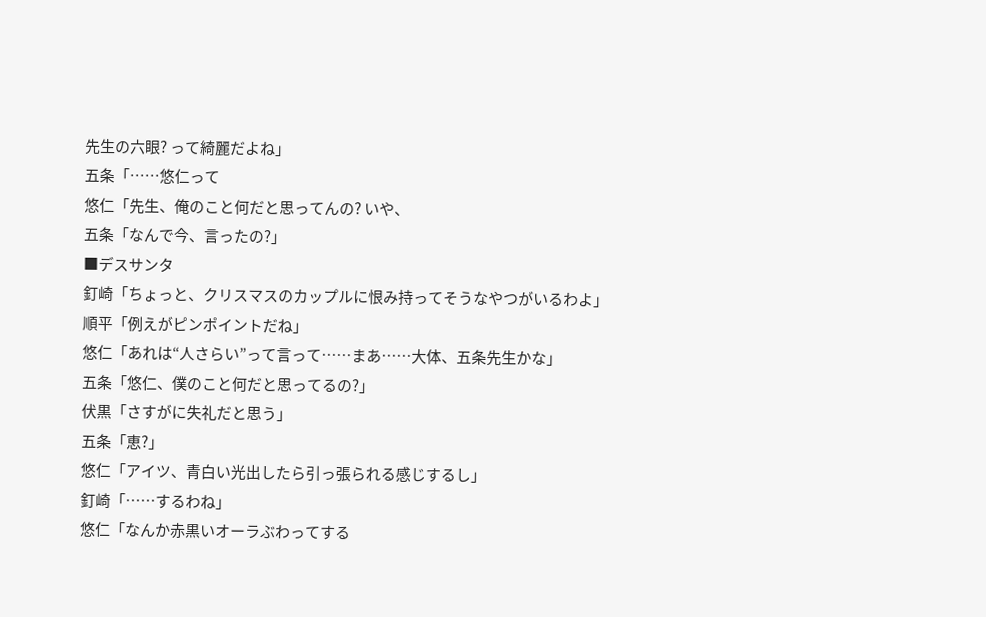先生の六眼? って綺麗だよね」
五条「……悠仁って
悠仁「先生、俺のこと何だと思ってんの? いや、
五条「なんで今、言ったの?」
■デスサンタ
釘崎「ちょっと、クリスマスのカップルに恨み持ってそうなやつがいるわよ」
順平「例えがピンポイントだね」
悠仁「あれは“人さらい”って言って……まあ……大体、五条先生かな」
五条「悠仁、僕のこと何だと思ってるの?」
伏黒「さすがに失礼だと思う」
五条「恵?」
悠仁「アイツ、青白い光出したら引っ張られる感じするし」
釘崎「……するわね」
悠仁「なんか赤黒いオーラぶわってする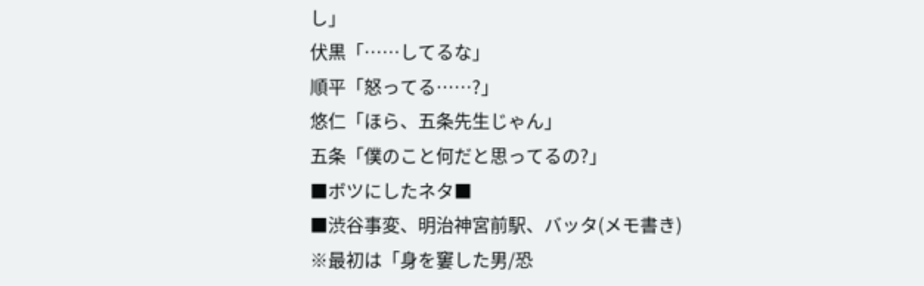し」
伏黒「……してるな」
順平「怒ってる……?」
悠仁「ほら、五条先生じゃん」
五条「僕のこと何だと思ってるの?」
■ボツにしたネタ■
■渋谷事変、明治神宮前駅、バッタ(メモ書き)
※最初は「身を窶した男/恐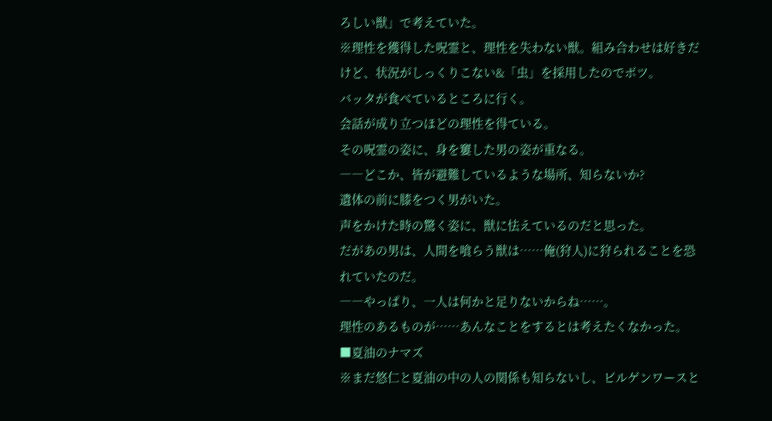ろしい獣」で考えていた。
※理性を獲得した呪霊と、理性を失わない獣。組み合わせは好きだけど、状況がしっくりこない&「虫」を採用したのでボツ。
バッタが食べているところに行く。
会話が成り立つほどの理性を得ている。
その呪霊の姿に、身を窶した男の姿が重なる。
――どこか、皆が避難しているような場所、知らないか?
遺体の前に膝をつく男がいた。
声をかけた時の驚く姿に、獣に怯えているのだと思った。
だがあの男は、人間を喰らう獣は……俺(狩人)に狩られることを恐れていたのだ。
――やっぱり、一人は何かと足りないからね……。
理性のあるものが……あんなことをするとは考えたくなかった。
■夏油のナマズ
※まだ悠仁と夏油の中の人の関係も知らないし、ビルゲンワースと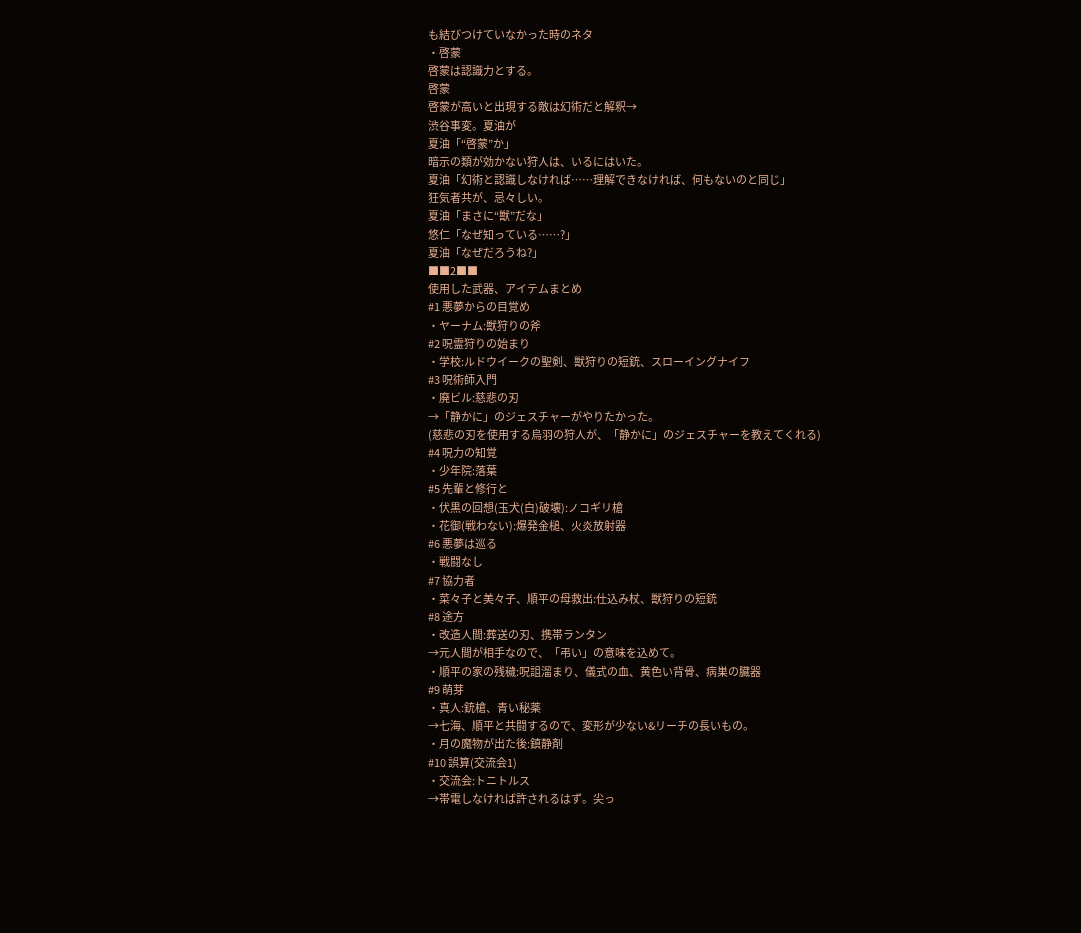も結びつけていなかった時のネタ
・啓蒙
啓蒙は認識力とする。
啓蒙
啓蒙が高いと出現する敵は幻術だと解釈→
渋谷事変。夏油が
夏油「“啓蒙”か」
暗示の類が効かない狩人は、いるにはいた。
夏油「幻術と認識しなければ……理解できなければ、何もないのと同じ」
狂気者共が、忌々しい。
夏油「まさに“獣”だな」
悠仁「なぜ知っている……?」
夏油「なぜだろうね?」
■■2■■
使用した武器、アイテムまとめ
#1 悪夢からの目覚め
・ヤーナム:獣狩りの斧
#2 呪霊狩りの始まり
・学校:ルドウイークの聖剣、獣狩りの短銃、スローイングナイフ
#3 呪術師入門
・廃ビル:慈悲の刃
→「静かに」のジェスチャーがやりたかった。
(慈悲の刃を使用する烏羽の狩人が、「静かに」のジェスチャーを教えてくれる)
#4 呪力の知覚
・少年院:落葉
#5 先輩と修行と
・伏黒の回想(玉犬(白)破壊):ノコギリ槍
・花御(戦わない):爆発金槌、火炎放射器
#6 悪夢は巡る
・戦闘なし
#7 協力者
・菜々子と美々子、順平の母救出:仕込み杖、獣狩りの短銃
#8 途方
・改造人間:葬送の刃、携帯ランタン
→元人間が相手なので、「弔い」の意味を込めて。
・順平の家の残穢:呪詛溜まり、儀式の血、黄色い背骨、病巣の臓器
#9 萌芽
・真人:銃槍、青い秘薬
→七海、順平と共闘するので、変形が少ない&リーチの長いもの。
・月の魔物が出た後:鎮静剤
#10 誤算(交流会1)
・交流会:トニトルス
→帯電しなければ許されるはず。尖っ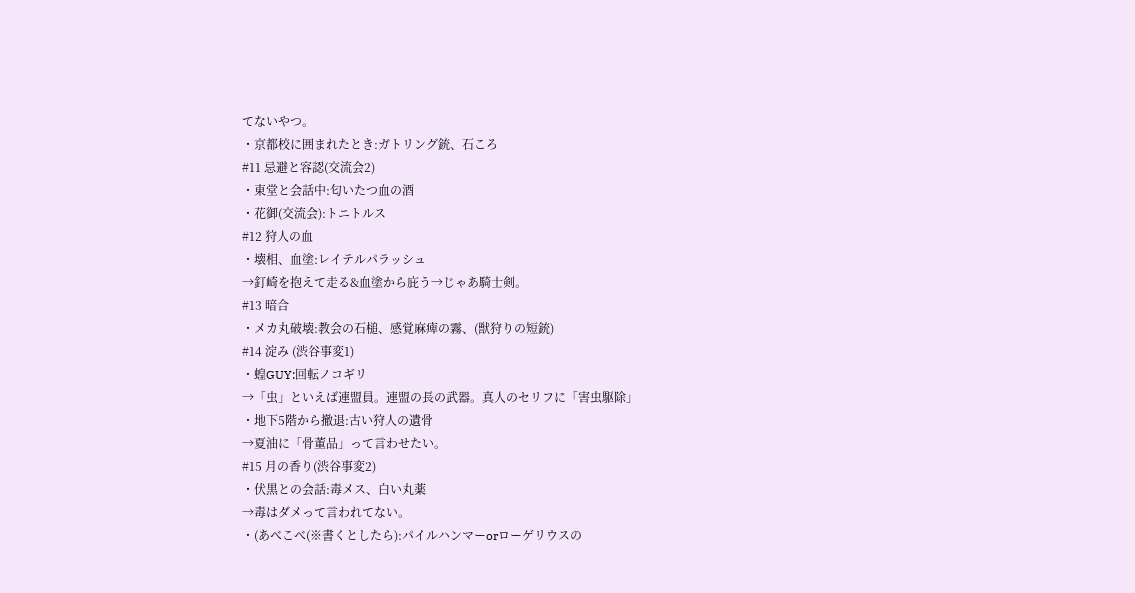てないやつ。
・京都校に囲まれたとき:ガトリング銃、石ころ
#11 忌避と容認(交流会2)
・東堂と会話中:匂いたつ血の酒
・花御(交流会):トニトルス
#12 狩人の血
・壊相、血塗:レイテルパラッシュ
→釘崎を抱えて走る&血塗から庇う→じゃあ騎士剣。
#13 暗合
・メカ丸破壊:教会の石槌、感覚麻痺の霧、(獣狩りの短銃)
#14 淀み (渋谷事変1)
・蝗GUY:回転ノコギリ
→「虫」といえば連盟員。連盟の長の武器。真人のセリフに「害虫駆除」
・地下5階から撤退:古い狩人の遺骨
→夏油に「骨董品」って言わせたい。
#15 月の香り(渋谷事変2)
・伏黒との会話:毒メス、白い丸薬
→毒はダメって言われてない。
・(あべこべ(※書くとしたら):パイルハンマーorローゲリウスの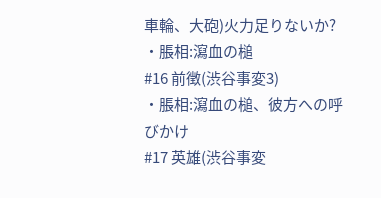車輪、大砲)火力足りないか?
・脹相:瀉血の槌
#16 前徴(渋谷事変3)
・脹相:瀉血の槌、彼方への呼びかけ
#17 英雄(渋谷事変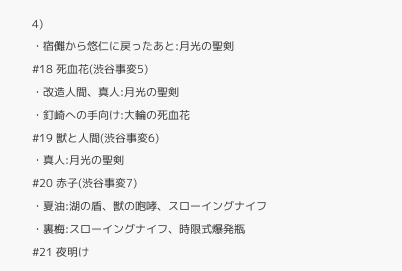4)
・宿儺から悠仁に戻ったあと:月光の聖剣
#18 死血花(渋谷事変5)
・改造人間、真人:月光の聖剣
・釘崎への手向け:大輪の死血花
#19 獣と人間(渋谷事変6)
・真人:月光の聖剣
#20 赤子(渋谷事変7)
・夏油:湖の盾、獣の咆哮、スローイングナイフ
・裏梅:スローイングナイフ、時限式爆発瓶
#21 夜明け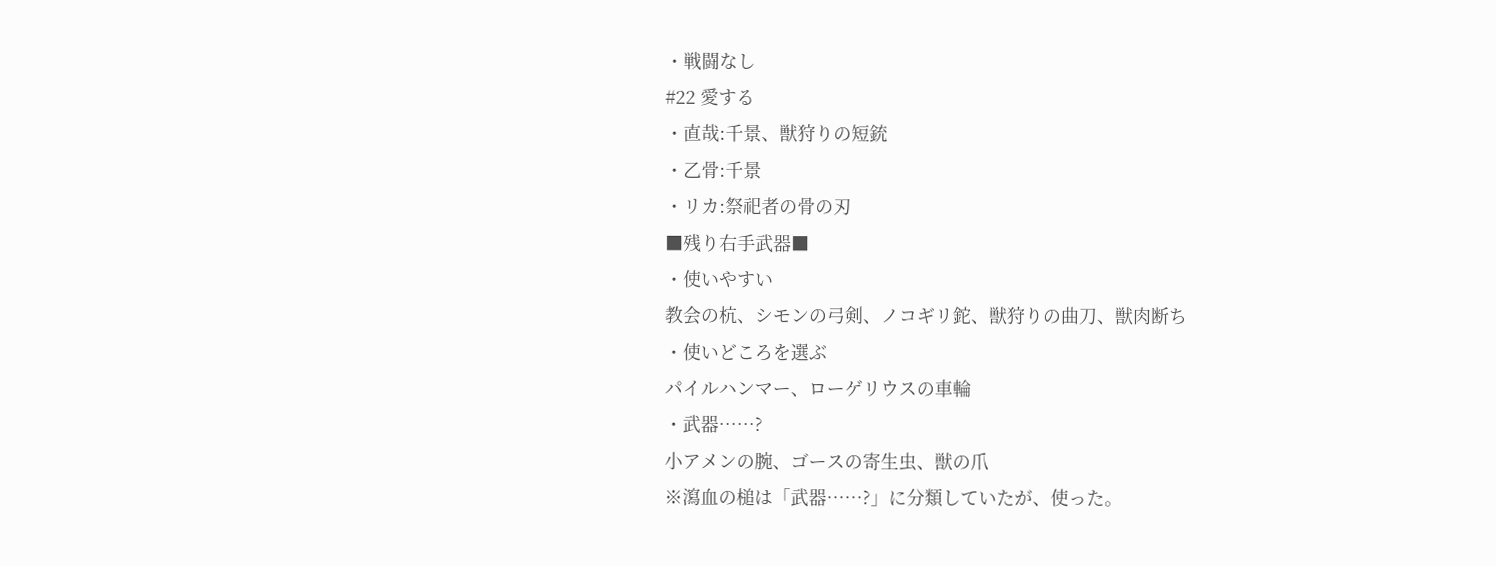・戦闘なし
#22 愛する
・直哉:千景、獣狩りの短銃
・乙骨:千景
・リカ:祭祀者の骨の刃
■残り右手武器■
・使いやすい
教会の杭、シモンの弓剣、ノコギリ鉈、獣狩りの曲刀、獣肉断ち
・使いどころを選ぶ
パイルハンマー、ローゲリウスの車輪
・武器……?
小アメンの腕、ゴースの寄生虫、獣の爪
※瀉血の槌は「武器……?」に分類していたが、使った。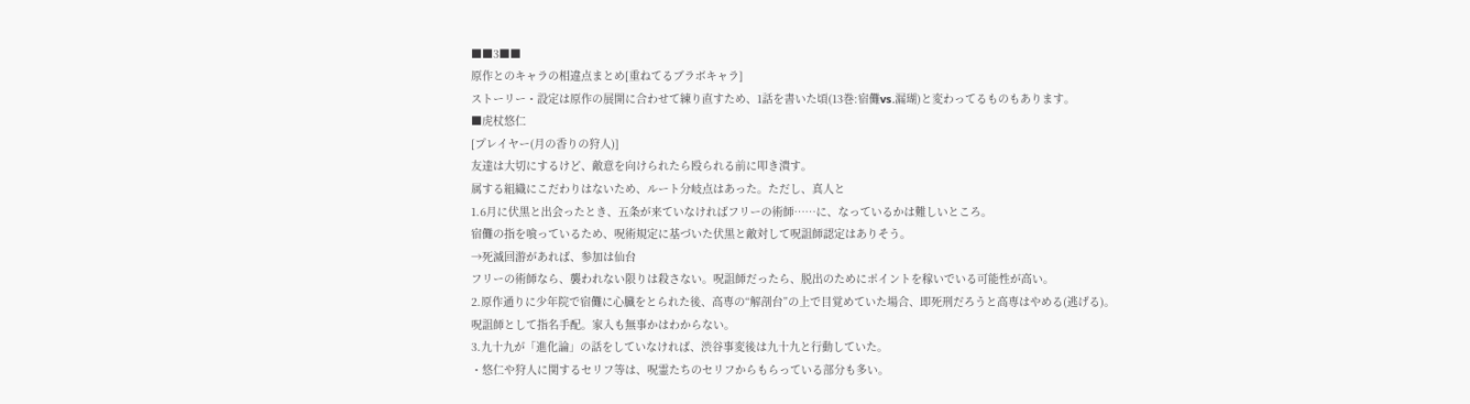■■3■■
原作とのキャラの相違点まとめ[重ねてるブラボキャラ]
ストーリー・設定は原作の展開に合わせて練り直すため、1話を書いた頃(13巻:宿儺vs.漏瑚)と変わってるものもあります。
■虎杖悠仁
[プレイヤー(月の香りの狩人)]
友達は大切にするけど、敵意を向けられたら殴られる前に叩き潰す。
属する組織にこだわりはないため、ルート分岐点はあった。ただし、真人と
1.6月に伏黒と出会ったとき、五条が来ていなければフリーの術師……に、なっているかは難しいところ。
宿儺の指を喰っているため、呪術規定に基づいた伏黒と敵対して呪詛師認定はありそう。
→死滅回游があれば、参加は仙台
フリーの術師なら、襲われない限りは殺さない。呪詛師だったら、脱出のためにポイントを稼いでいる可能性が高い。
2.原作通りに少年院で宿儺に心臓をとられた後、高専の“解剖台”の上で目覚めていた場合、即死刑だろうと高専はやめる(逃げる)。
呪詛師として指名手配。家入も無事かはわからない。
3.九十九が「進化論」の話をしていなければ、渋谷事変後は九十九と行動していた。
・悠仁や狩人に関するセリフ等は、呪霊たちのセリフからもらっている部分も多い。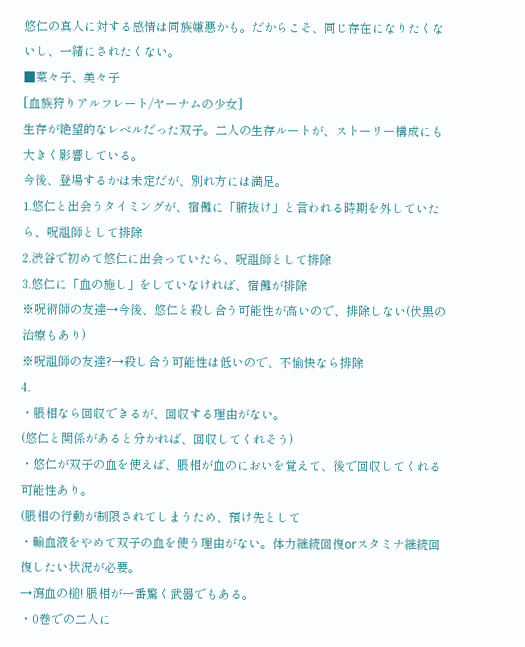悠仁の真人に対する感情は同族嫌悪かも。だからこそ、同じ存在になりたくないし、一緒にされたくない。
■菜々子、美々子
[血族狩りアルフレート/ヤーナムの少女]
生存が絶望的なレベルだった双子。二人の生存ルートが、ストーリー構成にも大きく影響している。
今後、登場するかは未定だが、別れ方には満足。
1.悠仁と出会うタイミングが、宿儺に「腑抜け」と言われる時期を外していたら、呪詛師として排除
2.渋谷で初めて悠仁に出会っていたら、呪詛師として排除
3.悠仁に「血の施し」をしていなければ、宿儺が排除
※呪術師の友達→今後、悠仁と殺し合う可能性が高いので、排除しない(伏黒の治療もあり)
※呪詛師の友達?→殺し合う可能性は低いので、不愉快なら排除
4.
・脹相なら回収できるが、回収する理由がない。
(悠仁と関係があると分かれば、回収してくれそう)
・悠仁が双子の血を使えば、脹相が血のにおいを覚えて、後で回収してくれる可能性あり。
(脹相の行動が制限されてしまうため、預け先として
・輸血液をやめて双子の血を使う理由がない。体力継続回復orスタミナ継続回復したい状況が必要。
→瀉血の槌! 脹相が一番驚く武器でもある。
・0巻での二人に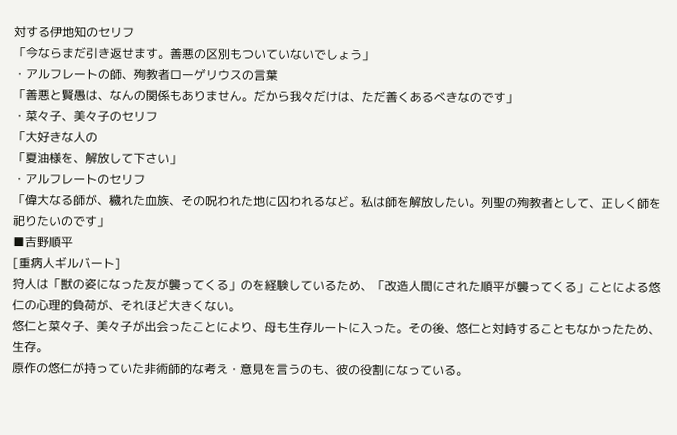対する伊地知のセリフ
「今ならまだ引き返せます。善悪の区別もついていないでしょう」
・アルフレートの師、殉教者ローゲリウスの言葉
「善悪と賢愚は、なんの関係もありません。だから我々だけは、ただ善くあるべきなのです」
・菜々子、美々子のセリフ
「大好きな人の
「夏油様を、解放して下さい」
・アルフレートのセリフ
「偉大なる師が、穢れた血族、その呪われた地に囚われるなど。私は師を解放したい。列聖の殉教者として、正しく師を祀りたいのです」
■吉野順平
[重病人ギルバート]
狩人は「獣の姿になった友が襲ってくる」のを経験しているため、「改造人間にされた順平が襲ってくる」ことによる悠仁の心理的負荷が、それほど大きくない。
悠仁と菜々子、美々子が出会ったことにより、母も生存ルートに入った。その後、悠仁と対峙することもなかったため、生存。
原作の悠仁が持っていた非術師的な考え・意見を言うのも、彼の役割になっている。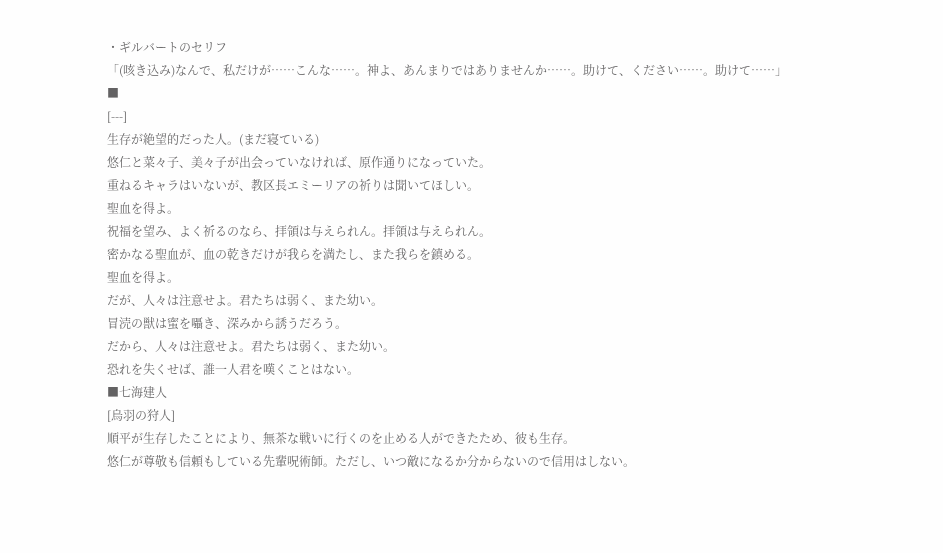・ギルバートのセリフ
「(咳き込み)なんで、私だけが……こんな……。神よ、あんまりではありませんか……。助けて、ください……。助けて……」
■
[---]
生存が絶望的だった人。(まだ寝ている)
悠仁と菜々子、美々子が出会っていなければ、原作通りになっていた。
重ねるキャラはいないが、教区長エミーリアの祈りは聞いてほしい。
聖血を得よ。
祝福を望み、よく祈るのなら、拝領は与えられん。拝領は与えられん。
密かなる聖血が、血の乾きだけが我らを満たし、また我らを鎮める。
聖血を得よ。
だが、人々は注意せよ。君たちは弱く、また幼い。
冒涜の獣は蜜を囁き、深みから誘うだろう。
だから、人々は注意せよ。君たちは弱く、また幼い。
恐れを失くせば、誰一人君を嘆くことはない。
■七海建人
[烏羽の狩人]
順平が生存したことにより、無茶な戦いに行くのを止める人ができたため、彼も生存。
悠仁が尊敬も信頼もしている先輩呪術師。ただし、いつ敵になるか分からないので信用はしない。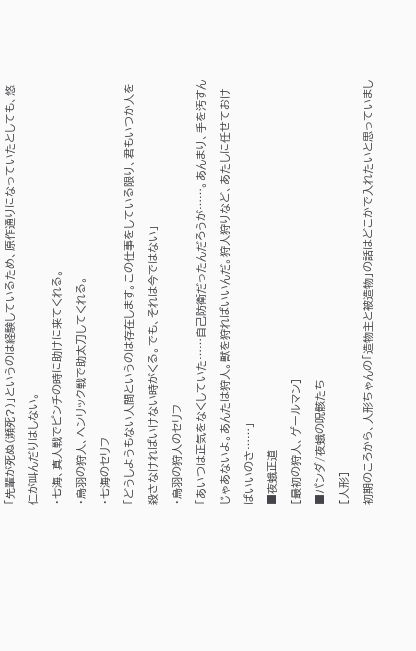「先輩が死ぬ(瀕死?)」というのは経験しているため、原作通りになっていたとしても、悠仁が叫んだりはしない。
・七海、真人戦でピンチの時に助けに来てくれる。
・烏羽の狩人、ヘンリック戦で助太刀してくれる。
・七海のセリフ
「どうしようもない人間というのは存在します。この仕事をしている限り、君もいつか人を殺さなければいけない時がくる。でも、それは今ではない」
・烏羽の狩人のセリフ
「あいつは正気をなくしていた……自己防衛だったんだろうが……。あんまり、手を汚すんじゃあないよ。あんたは狩人。獣を狩ればいいんだ。狩人狩りなど、あたしに任せておけばいいのさ……」
■夜蛾正道
[最初の狩人、ゲールマン]
■パンダ/夜蛾の呪骸たち
[人形]
初期のころから、人形ちゃんの「造物主と被造物」の話はどこかで入れたいと思っていまし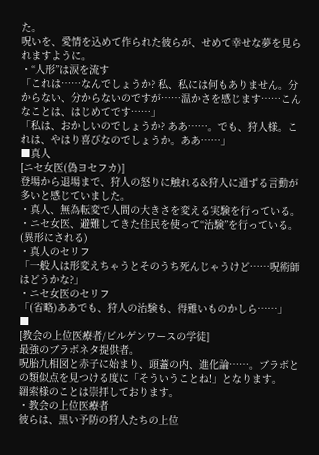た。
呪いを、愛情を込めて作られた彼らが、せめて幸せな夢を見られますように。
・“人形”は涙を流す
「これは……なんでしょうか? 私、私には何もありません。分からない、分からないのですが……温かさを感じます……こんなことは、はじめてです……」
「私は、おかしいのでしょうか? ああ……。でも、狩人様。これは、やはり喜びなのでしょうか。ああ……」
■真人
[ニセ女医(偽ヨセフカ)]
登場から退場まで、狩人の怒りに触れる&狩人に通ずる言動が多いと感じていました。
・真人、無為転変で人間の大きさを変える実験を行っている。
・ニセ女医、避難してきた住民を使って“治験”を行っている。(異形にされる)
・真人のセリフ
「一般人は形変えちゃうとそのうち死んじゃうけど……呪術師はどうかな?」
・ニセ女医のセリフ
「(省略)ああでも、狩人の治験も、得難いものかしら……」
■
[教会の上位医療者/ビルゲンワースの学徒]
最強のブラボネタ提供者。
呪胎九相図と赤子に始まり、頭蓋の内、進化論……。ブラボとの類似点を見つける度に「そういうことね!」となります。
羂索様のことは崇拝しております。
・教会の上位医療者
彼らは、黒い予防の狩人たちの上位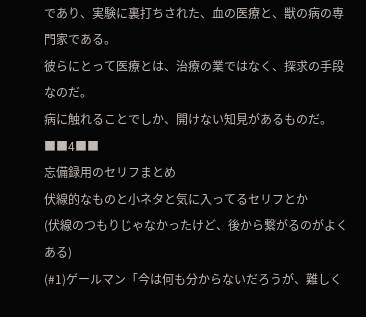であり、実験に裏打ちされた、血の医療と、獣の病の専門家である。
彼らにとって医療とは、治療の業ではなく、探求の手段なのだ。
病に触れることでしか、開けない知見があるものだ。
■■4■■
忘備録用のセリフまとめ
伏線的なものと小ネタと気に入ってるセリフとか
(伏線のつもりじゃなかったけど、後から繋がるのがよくある)
(#1)ゲールマン「今は何も分からないだろうが、難しく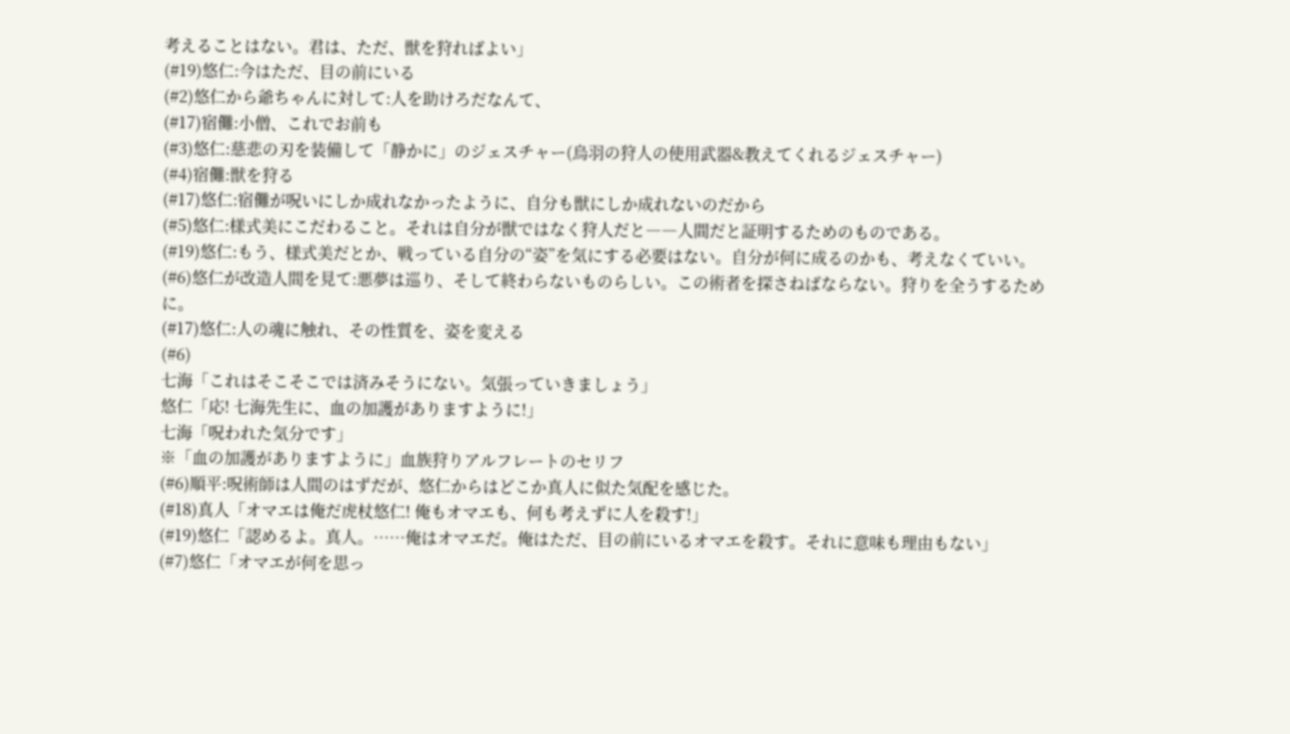考えることはない。君は、ただ、獣を狩ればよい」
(#19)悠仁:今はただ、目の前にいる
(#2)悠仁から爺ちゃんに対して:人を助けろだなんて、
(#17)宿儺:小僧、これでお前も
(#3)悠仁:慈悲の刃を装備して「静かに」のジェスチャー(烏羽の狩人の使用武器&教えてくれるジェスチャー)
(#4)宿儺:獣を狩る
(#17)悠仁:宿儺が呪いにしか成れなかったように、自分も獣にしか成れないのだから
(#5)悠仁:様式美にこだわること。それは自分が獣ではなく狩人だと――人間だと証明するためのものである。
(#19)悠仁:もう、様式美だとか、戦っている自分の“姿”を気にする必要はない。自分が何に成るのかも、考えなくていい。
(#6)悠仁が改造人間を見て:悪夢は巡り、そして終わらないものらしい。この術者を探さねばならない。狩りを全うするために。
(#17)悠仁:人の魂に触れ、その性質を、姿を変える
(#6)
七海「これはそこそこでは済みそうにない。気張っていきましょう」
悠仁「応! 七海先生に、血の加護がありますように!」
七海「呪われた気分です」
※「血の加護がありますように」血族狩りアルフレートのセリフ
(#6)順平:呪術師は人間のはずだが、悠仁からはどこか真人に似た気配を感じた。
(#18)真人「オマエは俺だ虎杖悠仁! 俺もオマエも、何も考えずに人を殺す!」
(#19)悠仁「認めるよ。真人。……俺はオマエだ。俺はただ、目の前にいるオマエを殺す。それに意味も理由もない」
(#7)悠仁「オマエが何を思っ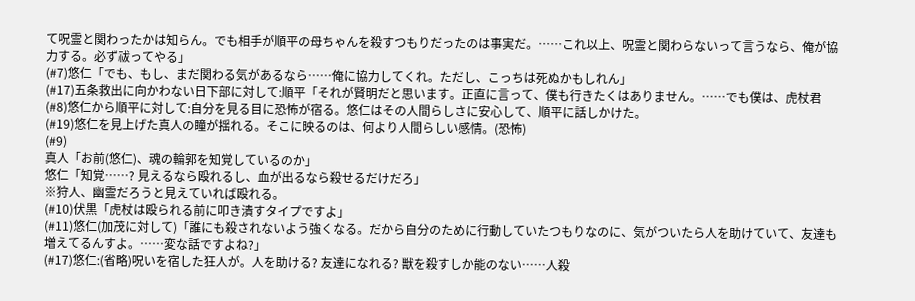て呪霊と関わったかは知らん。でも相手が順平の母ちゃんを殺すつもりだったのは事実だ。……これ以上、呪霊と関わらないって言うなら、俺が協力する。必ず祓ってやる」
(#7)悠仁「でも、もし、まだ関わる気があるなら……俺に協力してくれ。ただし、こっちは死ぬかもしれん」
(#17)五条救出に向かわない日下部に対して:順平「それが賢明だと思います。正直に言って、僕も行きたくはありません。……でも僕は、虎杖君
(#8)悠仁から順平に対して:自分を見る目に恐怖が宿る。悠仁はその人間らしさに安心して、順平に話しかけた。
(#19)悠仁を見上げた真人の瞳が揺れる。そこに映るのは、何より人間らしい感情。(恐怖)
(#9)
真人「お前(悠仁)、魂の輪郭を知覚しているのか」
悠仁「知覚……? 見えるなら殴れるし、血が出るなら殺せるだけだろ」
※狩人、幽霊だろうと見えていれば殴れる。
(#10)伏黒「虎杖は殴られる前に叩き潰すタイプですよ」
(#11)悠仁(加茂に対して)「誰にも殺されないよう強くなる。だから自分のために行動していたつもりなのに、気がついたら人を助けていて、友達も増えてるんすよ。……変な話ですよね?」
(#17)悠仁:(省略)呪いを宿した狂人が。人を助ける? 友達になれる? 獣を殺すしか能のない……人殺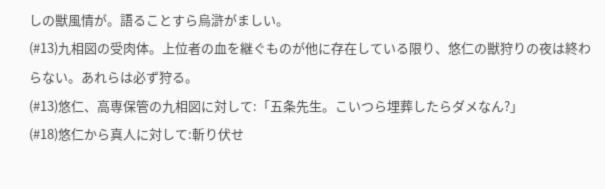しの獣風情が。語ることすら烏滸がましい。
(#13)九相図の受肉体。上位者の血を継ぐものが他に存在している限り、悠仁の獣狩りの夜は終わらない。あれらは必ず狩る。
(#13)悠仁、高専保管の九相図に対して:「五条先生。こいつら埋葬したらダメなん?」
(#18)悠仁から真人に対して:斬り伏せ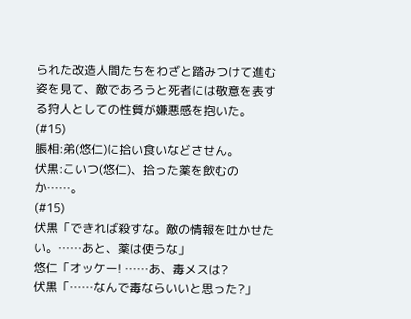られた改造人間たちをわざと踏みつけて進む姿を見て、敵であろうと死者には敬意を表する狩人としての性質が嫌悪感を抱いた。
(#15)
脹相:弟(悠仁)に拾い食いなどさせん。
伏黒:こいつ(悠仁)、拾った薬を飲むのか……。
(#15)
伏黒「できれば殺すな。敵の情報を吐かせたい。……あと、薬は使うな」
悠仁「オッケー! ……あ、毒メスは?
伏黒「……なんで毒ならいいと思った?」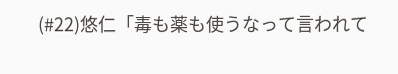(#22)悠仁「毒も薬も使うなって言われて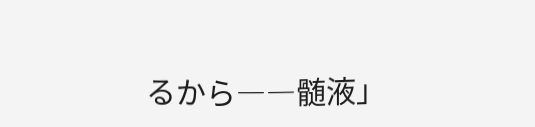るから――髄液」